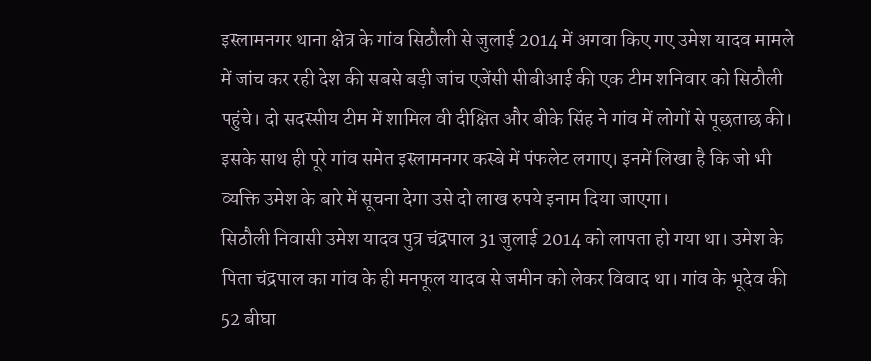इस्लामनगर थाना क्षेत्र के गांव सिठौली से जुलाई 2014 में अगवा किए गए उमेश यादव मामले में जांच कर रही देश की सबसे बड़ी जांच एजेंसी सीबीआई की एक टीम शनिवार को सिठौली पहुंचे। दो सदस्सीय टीम में शामिल वी दीक्षित और बीके सिंह ने गांव में लोगों से पूछताछ की। इसके साथ ही पूरे गांव समेत इस्लामनगर कस्बे में पंफलेट लगाए। इनमें लिखा है कि जो भी व्यक्ति उमेश के बारे में सूचना देगा उसे दो लाख रुपये इनाम दिया जाएगा।
सिठौली निवासी उमेश यादव पुत्र चंद्रपाल 31 जुलाई 2014 को लापता हो गया था। उमेश के पिता चंद्रपाल का गांव के ही मनफूल यादव से जमीन को लेकर विवाद था। गांव के भूदेव की 52 बीघा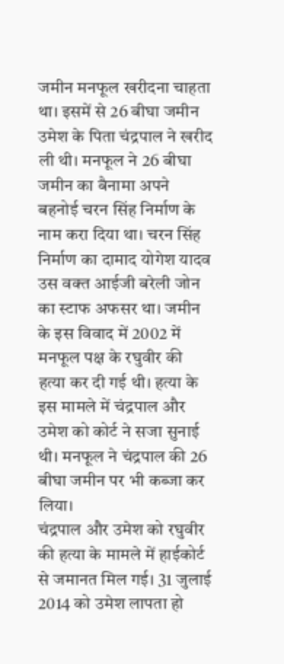जमीन मनफूल खरीदना चाहता था। इसमें से 26 बीघा जमीन उमेश के पिता चंद्रपाल ने खरीद ली थी। मनफूल ने 26 बीघा जमीन का बैनामा अपने बहनोई चरन सिंह निर्माण के नाम करा दिया था। चरन सिंह निर्माण का दामाद योगेश यादव उस वक्त आईजी बरेली जोन का स्टाफ अफसर था। जमीन के इस विवाद में 2002 में मनफूल पक्ष के रघुवीर की हत्या कर दी गई थी। हत्या के इस मामले में चंद्रपाल और उमेश को कोर्ट ने सजा सुनाई थी। मनफूल ने चंद्रपाल की 26 बीघा जमीन पर भी कब्जा कर लिया।
चंद्रपाल और उमेश को रघुवीर की हत्या के मामले में हाईकोर्ट से जमानत मिल गई। 31 जुलाई 2014 को उमेश लापता हो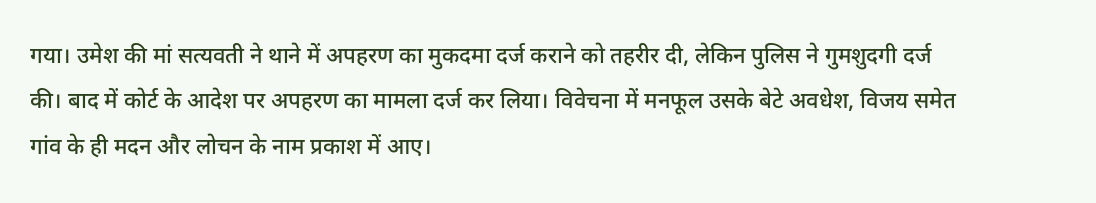गया। उमेश की मां सत्यवती ने थाने में अपहरण का मुकदमा दर्ज कराने को तहरीर दी, लेकिन पुलिस ने गुमशुदगी दर्ज की। बाद में कोर्ट के आदेश पर अपहरण का मामला दर्ज कर लिया। विवेचना में मनफूल उसके बेटे अवधेश, विजय समेत गांव के ही मदन और लोचन के नाम प्रकाश में आए।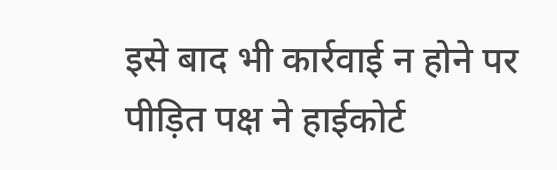इसे बाद भी कार्रवाई न होने पर पीड़ित पक्ष ने हाईकोर्ट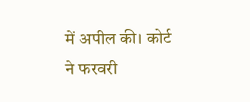में अपील की। कोर्ट ने फरवरी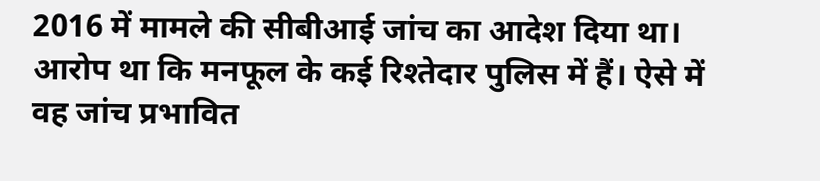2016 में मामले की सीबीआई जांच का आदेश दिया था। आरोप था कि मनफूल के कई रिश्तेदार पुलिस में हैं। ऐसे में वह जांच प्रभावित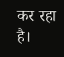कर रहा है।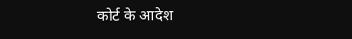कोर्ट के आदेश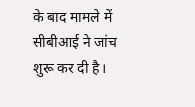के बाद मामले में सीबीआई ने जांच शुरू कर दी है।